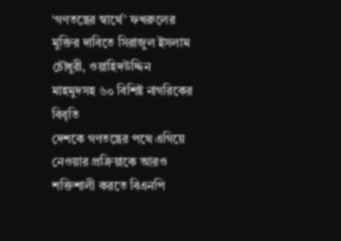‘গণতন্ত্রের স্বার্থে’ ফখরুলের মুক্তির দাবিতে সিরাজুল ইসলাম চৌধুরী, ওয়াহিদউদ্দিন মাহমুদসহ ৬০ বিশিষ্ট নাগরিকের বিবৃতি
দেশকে গণতন্ত্রের পথে এগিয়ে নেওয়ার প্রক্রিয়াকে আরও শক্তিশালী করতে বিএনপি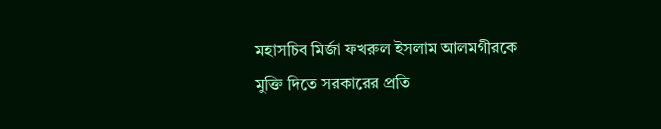মহাসচিব মির্জা ফখরুল ইসলাম আলমগীরকে মুক্তি দিতে সরকারের প্রতি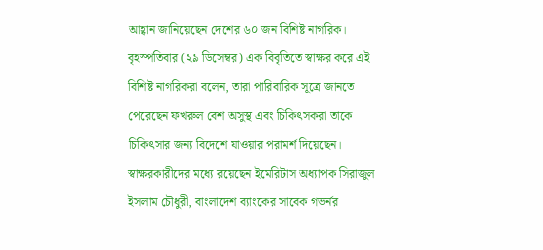আহ্বান জানিয়েছেন দেশের ৬০ জন বিশিষ্ট নাগরিক।
বৃহস্পতিবার (২৯ ডিসেম্বর) এক বিবৃতিতে স্বাক্ষর করে এই বিশিষ্ট নাগরিকরা বলেন, তারা পারিবারিক সূত্রে জানতে পেরেছেন ফখরুল বেশ অসুস্থ এবং চিকিৎসকরা তাকে চিকিৎসার জন্য বিদেশে যাওয়ার পরামর্শ দিয়েছেন।
স্বাক্ষরকারীদের মধ্যে রয়েছেন ইমেরিটাস অধ্যাপক সিরাজুল ইসলাম চৌধুরী, বাংলাদেশ ব্যাংকের সাবেক গভর্নর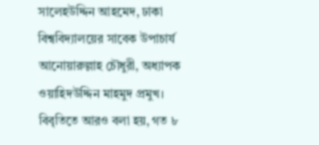সালেহউদ্দিন আহমেদ, ঢাকা বিশ্ববিদ্যালয়ের সাবেক উপাচার্য আনোয়ারুল্লাহ চৌধুরী, অধ্যাপক ওয়াহিদউদ্দিন মাহমুদ প্রমুখ।
বিবৃতিতে আরও বলা হয়, গত ৮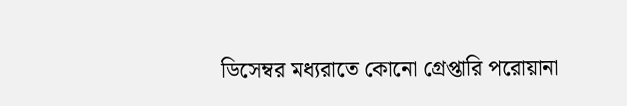ডিসেম্বর মধ্যরাতে কোনো গ্রেপ্তারি পরোয়ানা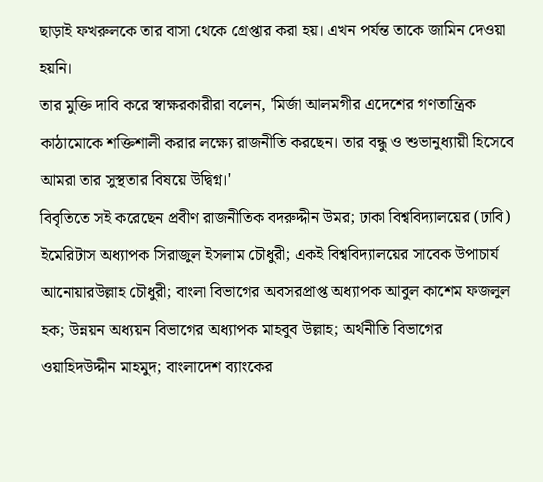ছাড়াই ফখরুলকে তার বাসা থেকে গ্রেপ্তার করা হয়। এখন পর্যন্ত তাকে জামিন দেওয়া হয়নি।
তার মুক্তি দাবি করে স্বাক্ষরকারীরা বলেন, 'মির্জা আলমগীর এদেশের গণতান্ত্রিক কাঠামোকে শক্তিশালী করার লক্ষ্যে রাজনীতি করছেন। তার বন্ধু ও শুভানুধ্যায়ী হিসেবে আমরা তার সুস্থতার বিষয়ে উদ্বিগ্ন।'
বিবৃতিতে সই করেছেন প্রবীণ রাজনীতিক বদরুদ্দীন উমর; ঢাকা বিশ্ববিদ্যালয়ের (ঢাবি) ইমেরিটাস অধ্যাপক সিরাজুল ইসলাম চৌধুরী; একই বিশ্ববিদ্যালয়ের সাবেক উপাচার্য আনোয়ারউল্লাহ চৌধুরী; বাংলা বিভাগের অবসরপ্রাপ্ত অধ্যাপক আবুল কাশেম ফজলুল হক; উন্নয়ন অধ্যয়ন বিভাগের অধ্যাপক মাহবুব উল্লাহ; অর্থনীতি বিভাগের ওয়াহিদউদ্দীন মাহমুদ; বাংলাদেশ ব্যাংকের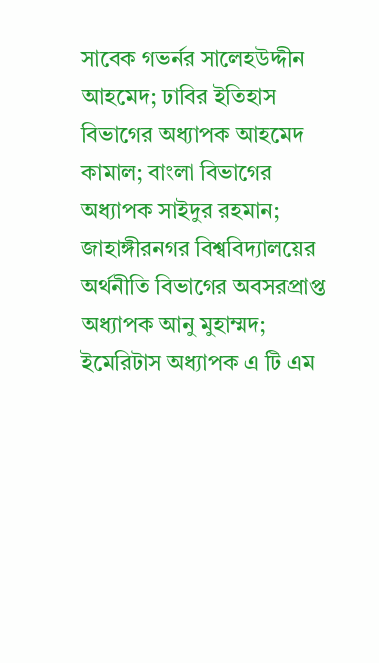সাবেক গভর্নর সালেহউদ্দীন আহমেদ; ঢাবির ইতিহাস বিভাগের অধ্যাপক আহমেদ কামাল; বাংলা বিভাগের অধ্যাপক সাইদুর রহমান; জাহাঙ্গীরনগর বিশ্ববিদ্যালয়ের অর্থনীতি বিভাগের অবসরপ্রাপ্ত অধ্যাপক আনু মুহাম্মদ; ইমেরিটাস অধ্যাপক এ টি এম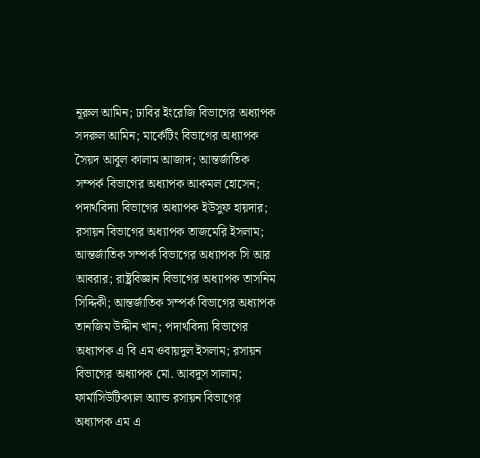নূরুল আমিন; ঢাবির ইংরেজি বিভাগের অধ্যাপক সদরুল আমিন; মার্কেটিং বিভাগের অধ্যাপক সৈয়দ আবুল কালাম আজাদ; আন্তর্জাতিক সম্পর্ক বিভাগের অধ্যাপক আকমল হোসেন; পদার্থবিদ্যা বিভাগের অধ্যাপক ইউসুফ হায়দার; রসায়ন বিভাগের অধ্যাপক তাজমেরি ইসলাম; আন্তর্জাতিক সম্পর্ক বিভাগের অধ্যাপক সি আর আবরার; রাষ্ট্রবিজ্ঞান বিভাগের অধ্যাপক তাসনিম সিদ্দিকী; আন্তর্জাতিক সম্পর্ক বিভাগের অধ্যাপক তানজিম উদ্দীন খান; পদার্থবিদ্যা বিভাগের অধ্যাপক এ বি এম ওবায়দুল ইসলাম; রসায়ন বিভাগের অধ্যাপক মো. আবদুস সালাম; ফার্মাসিউটিক্যাল অ্যান্ড রসায়ন বিভাগের অধ্যাপক এম এ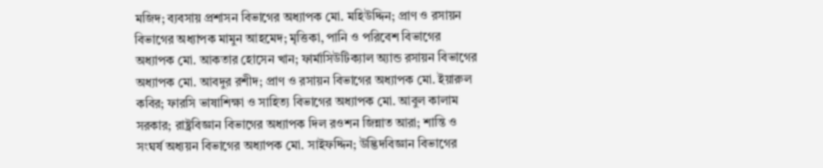মজিদ; ব্যবসায় প্রশাসন বিভাগের অধ্যাপক মো. মহিউদ্দিন; প্রাণ ও রসায়ন বিভাগের অধ্যাপক মামুন আহমেদ; মৃত্তিকা, পানি ও পরিবেশ বিভাগের অধ্যাপক মো. আকতার হোসেন খান; ফার্মাসিউটিক্যাল অ্যান্ড রসায়ন বিভাগের অধ্যাপক মো. আবদুর রশীদ; প্রাণ ও রসায়ন বিভাগের অধ্যাপক মো. ইয়ারুল কবির; ফারসি ভাষাশিক্ষা ও সাহিত্য বিভাগের অধ্যাপক মো. আবুল কালাম সরকার; রাষ্ট্রবিজ্ঞান বিভাগের অধ্যাপক দিল রওশন জিন্নাত আরা; শান্তি ও সংঘর্ষ অধ্যয়ন বিভাগের অধ্যাপক মো. সাইফদ্দিন; উদ্ভিদবিজ্ঞান বিভাগের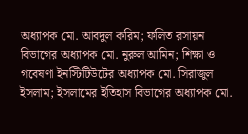অধ্যাপক মো. আবদুল করিম; ফলিত রসায়ন বিভাগের অধ্যাপক মো. নুরুল আমিন; শিক্ষা ও গবেষণা ইনস্টিটিউটের অধ্যাপক মো. সিরাজুল ইসলাম; ইসলামের ইতিহাস বিভাগের অধ্যাপক মো.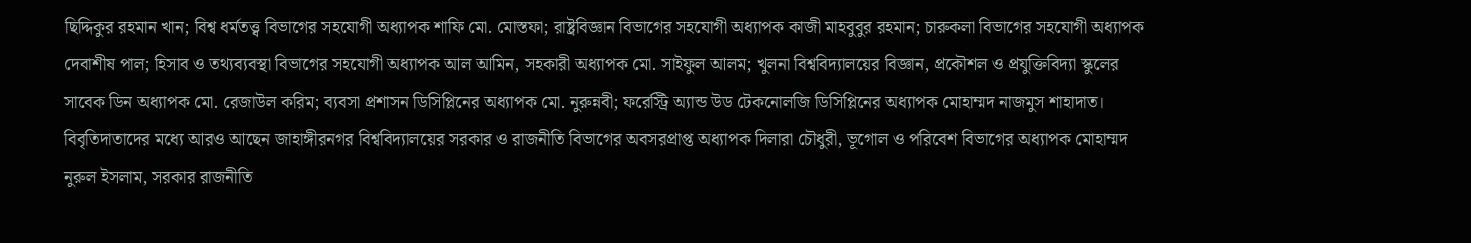ছিদ্দিকুর রহমান খান; বিশ্ব ধর্মতত্ত্ব বিভাগের সহযোগী অধ্যাপক শাফি মো. মোস্তফা; রাষ্ট্রবিজ্ঞান বিভাগের সহযোগী অধ্যাপক কাজী মাহবুবুর রহমান; চারুকলা বিভাগের সহযোগী অধ্যাপক দেবাশীষ পাল; হিসাব ও তথ্যব্যবস্থা বিভাগের সহযোগী অধ্যাপক আল আমিন, সহকারী অধ্যাপক মো. সাইফুল আলম; খুলনা বিশ্ববিদ্যালয়ের বিজ্ঞান, প্রকৌশল ও প্রযুক্তিবিদ্যা স্কুলের সাবেক ডিন অধ্যাপক মো. রেজাউল করিম; ব্যবসা প্রশাসন ডিসিপ্লিনের অধ্যাপক মো. নুরুন্নবী; ফরেস্ট্রি অ্যান্ড উড টেকনোলজি ডিসিপ্লিনের অধ্যাপক মোহাম্মদ নাজমুস শাহাদাত।
বিবৃতিদাতাদের মধ্যে আরও আছেন জাহাঙ্গীরনগর বিশ্ববিদ্যালয়ের সরকার ও রাজনীতি বিভাগের অবসরপ্রাপ্ত অধ্যাপক দিলারা চৌধুরী, ভূগোল ও পরিবেশ বিভাগের অধ্যাপক মোহাম্মদ নুরুল ইসলাম, সরকার রাজনীতি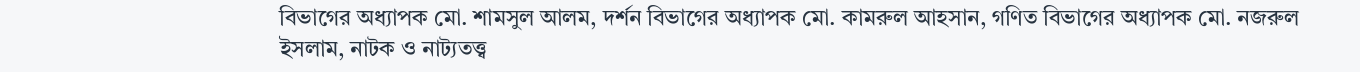বিভাগের অধ্যাপক মো. শামসুল আলম, দর্শন বিভাগের অধ্যাপক মো. কামরুল আহসান, গণিত বিভাগের অধ্যাপক মো. নজরুল ইসলাম, নাটক ও নাট্যতত্ত্ব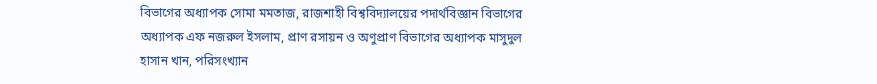বিভাগের অধ্যাপক সোমা মমতাজ, রাজশাহী বিশ্ববিদ্যালয়ের পদার্থবিজ্ঞান বিভাগের অধ্যাপক এফ নজরুল ইসলাম, প্রাণ রসায়ন ও অণুপ্রাণ বিভাগের অধ্যাপক মাসুদুল হাসান খান, পরিসংখ্যান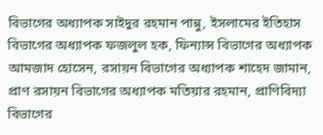বিভাগের অধ্যাপক সাইদুর রহমান পান্নু, ইসলামের ইতিহাস বিভাগের অধ্যাপক ফজলুল হক, ফিন্যান্স বিভাগের অধ্যাপক আমজাদ হোসেন, রসায়ন বিভাগের অধ্যাপক শাহেদ জামান, প্রাণ রসায়ন বিভাগের অধ্যাপক মতিয়ার রহমান, প্রাণিবিদ্যা বিভাগের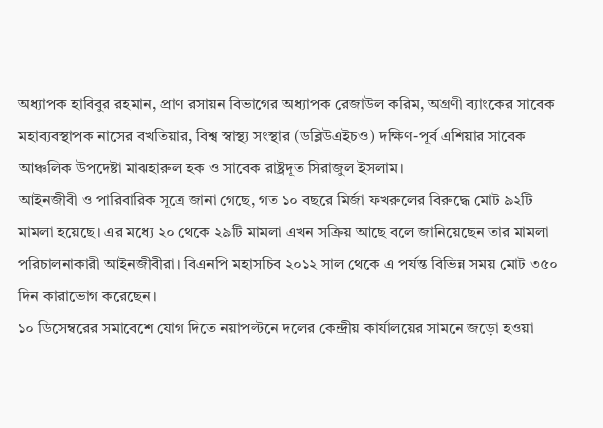অধ্যাপক হাবিবুর রহমান, প্রাণ রসায়ন বিভাগের অধ্যাপক রেজাউল করিম, অগ্রণী ব্যাংকের সাবেক মহাব্যবস্থাপক নাসের বখতিয়ার, বিশ্ব স্বাস্থ্য সংস্থার (ডব্লিউএইচও) দক্ষিণ-পূর্ব এশিয়ার সাবেক আঞ্চলিক উপদেষ্টা মাঝহারুল হক ও সাবেক রাষ্ট্রদূত সিরাজুল ইসলাম।
আইনজীবী ও পারিবারিক সূত্রে জানা গেছে, গত ১০ বছরে মির্জা ফখরুলের বিরুদ্ধে মোট ৯২টি মামলা হয়েছে। এর মধ্যে ২০ থেকে ২৯টি মামলা এখন সক্রিয় আছে বলে জানিয়েছেন তার মামলা পরিচালনাকারী আইনজীবীরা। বিএনপি মহাসচিব ২০১২ সাল থেকে এ পর্যন্ত বিভিন্ন সময় মোট ৩৫০ দিন কারাভোগ করেছেন।
১০ ডিসেম্বরের সমাবেশে যোগ দিতে নয়াপল্টনে দলের কেন্দ্রীয় কার্যালয়ের সামনে জড়ো হওয়া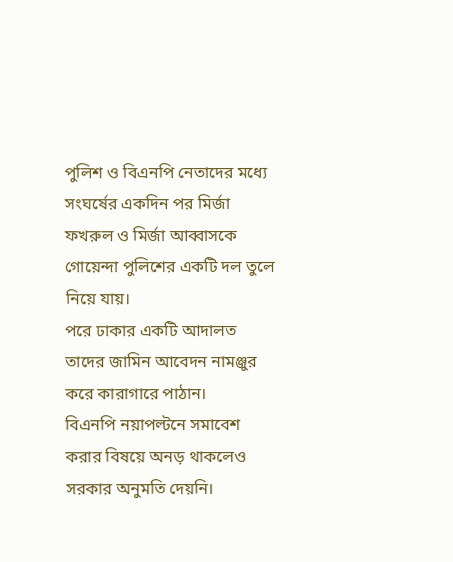পুলিশ ও বিএনপি নেতাদের মধ্যে সংঘর্ষের একদিন পর মির্জা ফখরুল ও মির্জা আব্বাসকে গোয়েন্দা পুলিশের একটি দল তুলে নিয়ে যায়।
পরে ঢাকার একটি আদালত তাদের জামিন আবেদন নামঞ্জুর করে কারাগারে পাঠান।
বিএনপি নয়াপল্টনে সমাবেশ করার বিষয়ে অনড় থাকলেও সরকার অনুমতি দেয়নি।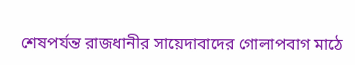শেষপর্যন্ত রাজধানীর সায়েদাবাদের গোলাপবাগ মাঠে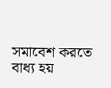সমাবেশ করতে বাধ্য হয়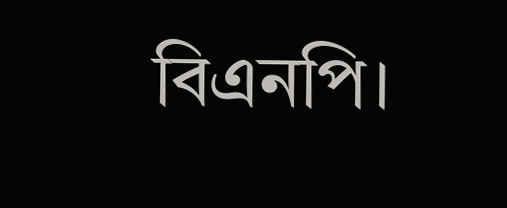বিএনপি।